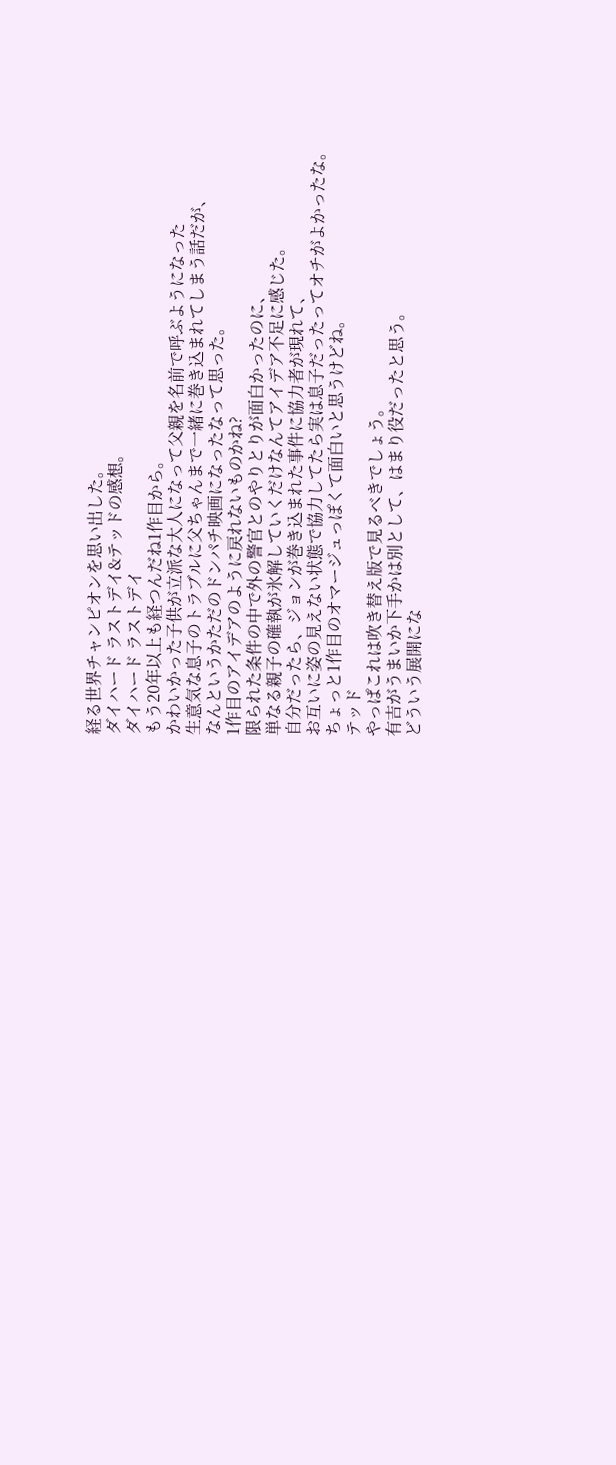経る世界チャンピオンを思い出した。
ダイハード ラストデイ&テッドの感想。
ダイハード ラストデイ
もう20年以上も経つんだね1作目から。
かわいかった子供が立派な大人になって父親を名前で呼ぶようになった
生意気な息子のトラブルに父ちゃんまで一緒に巻き込まれてしまう話だが、
なんというかただのドンパチ映画になったなって思った。
1作目のアイデアのように戻れないものかね?
限られた条件の中で外の警官とのやりとりが面白かったのに、
単なる親子の確執が氷解していくだけなんてアイデア不足に感じた。
自分だったら、ジョンが巻き込まれた事件に協力者が現れて、
お互いに姿の見えない状態で協力してたら実は息子だったってオチがよかったな。
ちょっと1作目のオマージュっぽくて面白いと思うけどね。
テッド
やっぱこれは吹き替え版で見るべきでしょう。
有吉がうまいか下手かは別として、はまり役だったと思う。
どういう展開にな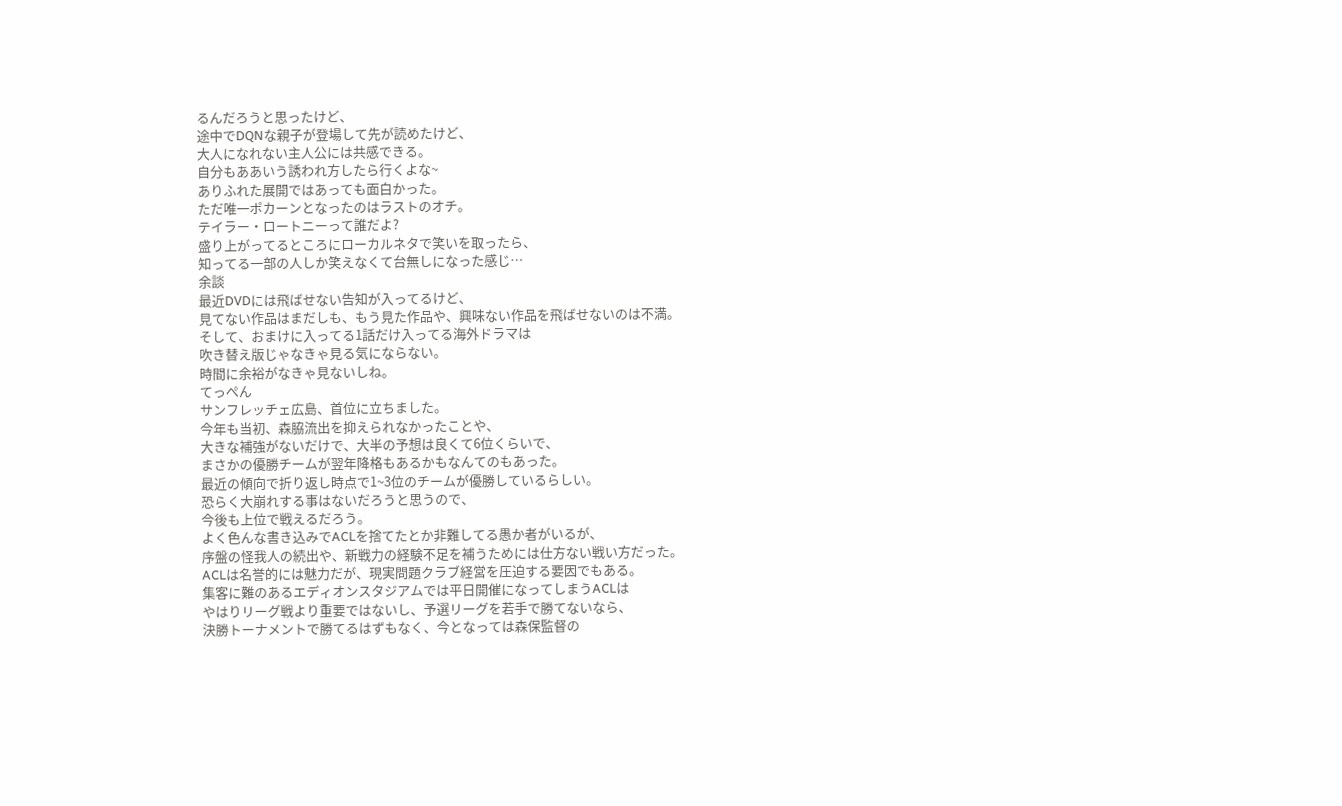るんだろうと思ったけど、
途中でDQNな親子が登場して先が読めたけど、
大人になれない主人公には共感できる。
自分もああいう誘われ方したら行くよな~
ありふれた展開ではあっても面白かった。
ただ唯一ポカーンとなったのはラストのオチ。
テイラー・ロートニーって誰だよ?
盛り上がってるところにローカルネタで笑いを取ったら、
知ってる一部の人しか笑えなくて台無しになった感じ…
余談
最近DVDには飛ばせない告知が入ってるけど、
見てない作品はまだしも、もう見た作品や、興味ない作品を飛ばせないのは不満。
そして、おまけに入ってる1話だけ入ってる海外ドラマは
吹き替え版じゃなきゃ見る気にならない。
時間に余裕がなきゃ見ないしね。
てっぺん
サンフレッチェ広島、首位に立ちました。
今年も当初、森脇流出を抑えられなかったことや、
大きな補強がないだけで、大半の予想は良くて6位くらいで、
まさかの優勝チームが翌年降格もあるかもなんてのもあった。
最近の傾向で折り返し時点で1~3位のチームが優勝しているらしい。
恐らく大崩れする事はないだろうと思うので、
今後も上位で戦えるだろう。
よく色んな書き込みでACLを捨てたとか非難してる愚か者がいるが、
序盤の怪我人の続出や、新戦力の経験不足を補うためには仕方ない戦い方だった。
ACLは名誉的には魅力だが、現実問題クラブ経営を圧迫する要因でもある。
集客に難のあるエディオンスタジアムでは平日開催になってしまうACLは
やはりリーグ戦より重要ではないし、予選リーグを若手で勝てないなら、
決勝トーナメントで勝てるはずもなく、今となっては森保監督の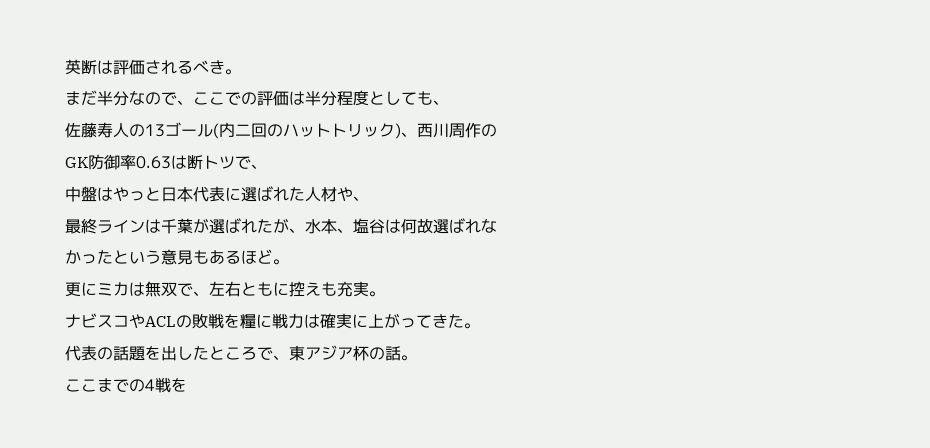英断は評価されるべき。
まだ半分なので、ここでの評価は半分程度としても、
佐藤寿人の13ゴール(内二回のハットトリック)、西川周作のGK防御率0.63は断トツで、
中盤はやっと日本代表に選ばれた人材や、
最終ラインは千葉が選ばれたが、水本、塩谷は何故選ばれなかったという意見もあるほど。
更にミカは無双で、左右ともに控えも充実。
ナビスコやACLの敗戦を糧に戦力は確実に上がってきた。
代表の話題を出したところで、東アジア杯の話。
ここまでの4戦を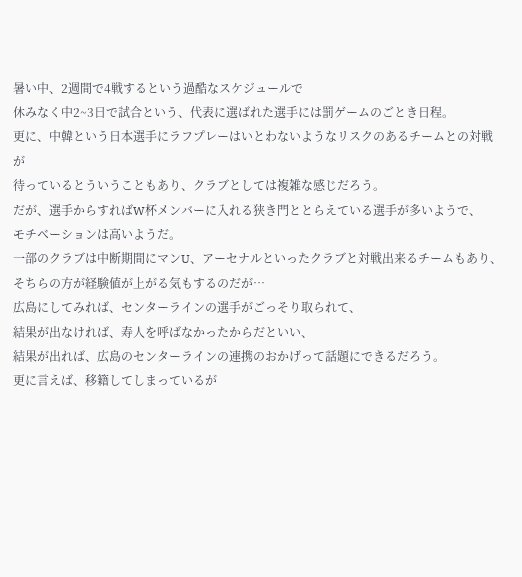暑い中、2週間で4戦するという過酷なスケジュールで
休みなく中2~3日で試合という、代表に選ばれた選手には罰ゲームのごとき日程。
更に、中韓という日本選手にラフプレーはいとわないようなリスクのあるチームとの対戦が
待っているとういうこともあり、クラブとしては複雑な感じだろう。
だが、選手からすればW杯メンバーに入れる狭き門ととらえている選手が多いようで、
モチベーションは高いようだ。
一部のクラブは中断期間にマンU、アーセナルといったクラブと対戦出来るチームもあり、
そちらの方が経験値が上がる気もするのだが…
広島にしてみれば、センターラインの選手がごっそり取られて、
結果が出なければ、寿人を呼ばなかったからだといい、
結果が出れば、広島のセンターラインの連携のおかげって話題にできるだろう。
更に言えば、移籍してしまっているが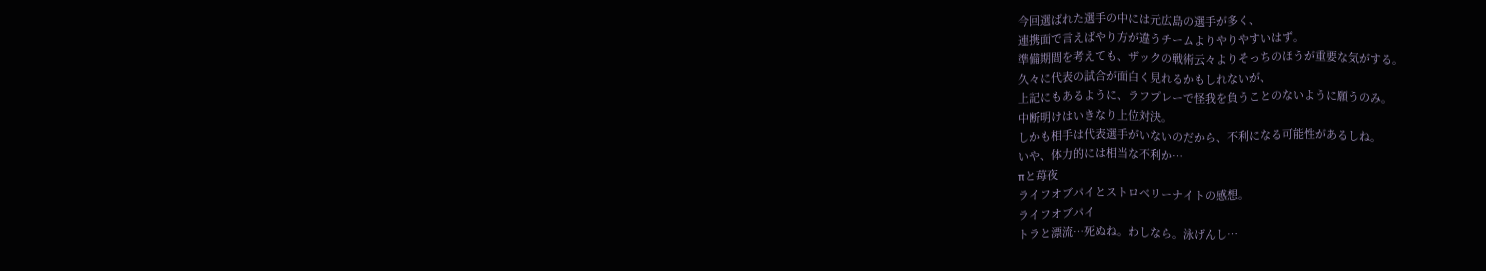今回選ばれた選手の中には元広島の選手が多く、
連携面で言えばやり方が違うチームよりやりやすいはず。
準備期間を考えても、ザックの戦術云々よりそっちのほうが重要な気がする。
久々に代表の試合が面白く見れるかもしれないが、
上記にもあるように、ラフプレーで怪我を負うことのないように願うのみ。
中断明けはいきなり上位対決。
しかも相手は代表選手がいないのだから、不利になる可能性があるしね。
いや、体力的には相当な不利か…
πと苺夜
ライフオブパイとストロベリーナイトの感想。
ライフオブパイ
トラと漂流…死ぬね。わしなら。泳げんし…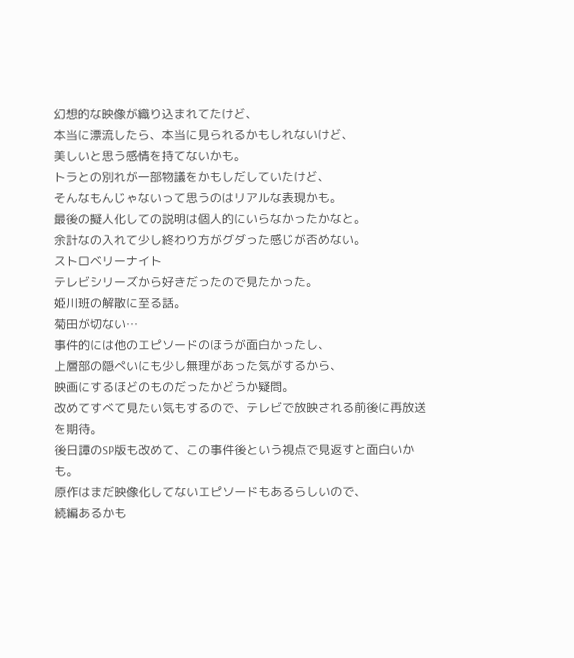幻想的な映像が織り込まれてたけど、
本当に漂流したら、本当に見られるかもしれないけど、
美しいと思う感情を持てないかも。
トラとの別れが一部物議をかもしだしていたけど、
そんなもんじゃないって思うのはリアルな表現かも。
最後の擬人化しての説明は個人的にいらなかったかなと。
余計なの入れて少し終わり方がグダった感じが否めない。
ストロベリーナイト
テレビシリーズから好きだったので見たかった。
姫川班の解散に至る話。
菊田が切ない…
事件的には他のエピソードのほうが面白かったし、
上層部の隠ぺいにも少し無理があった気がするから、
映画にするほどのものだったかどうか疑問。
改めてすべて見たい気もするので、テレビで放映される前後に再放送を期待。
後日譚のSP版も改めて、この事件後という視点で見返すと面白いかも。
原作はまだ映像化してないエピソードもあるらしいので、
続編あるかも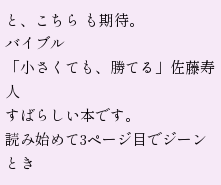と、こちら も期待。
バイブル
「小さくても、勝てる」佐藤寿人
すばらしい本です。
読み始めて3ページ目でジーンとき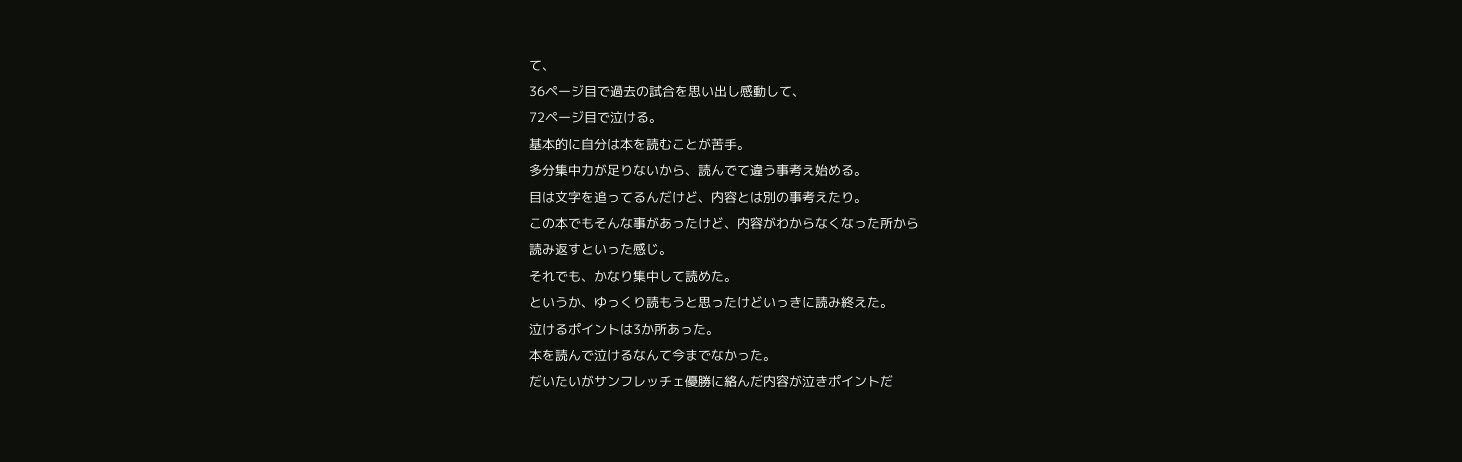て、
36ページ目で過去の試合を思い出し感動して、
72ページ目で泣ける。
基本的に自分は本を読むことが苦手。
多分集中力が足りないから、読んでて違う事考え始める。
目は文字を追ってるんだけど、内容とは別の事考えたり。
この本でもそんな事があったけど、内容がわからなくなった所から
読み返すといった感じ。
それでも、かなり集中して読めた。
というか、ゆっくり読もうと思ったけどいっきに読み終えた。
泣けるポイントは3か所あった。
本を読んで泣けるなんて今までなかった。
だいたいがサンフレッチェ優勝に絡んだ内容が泣きポイントだ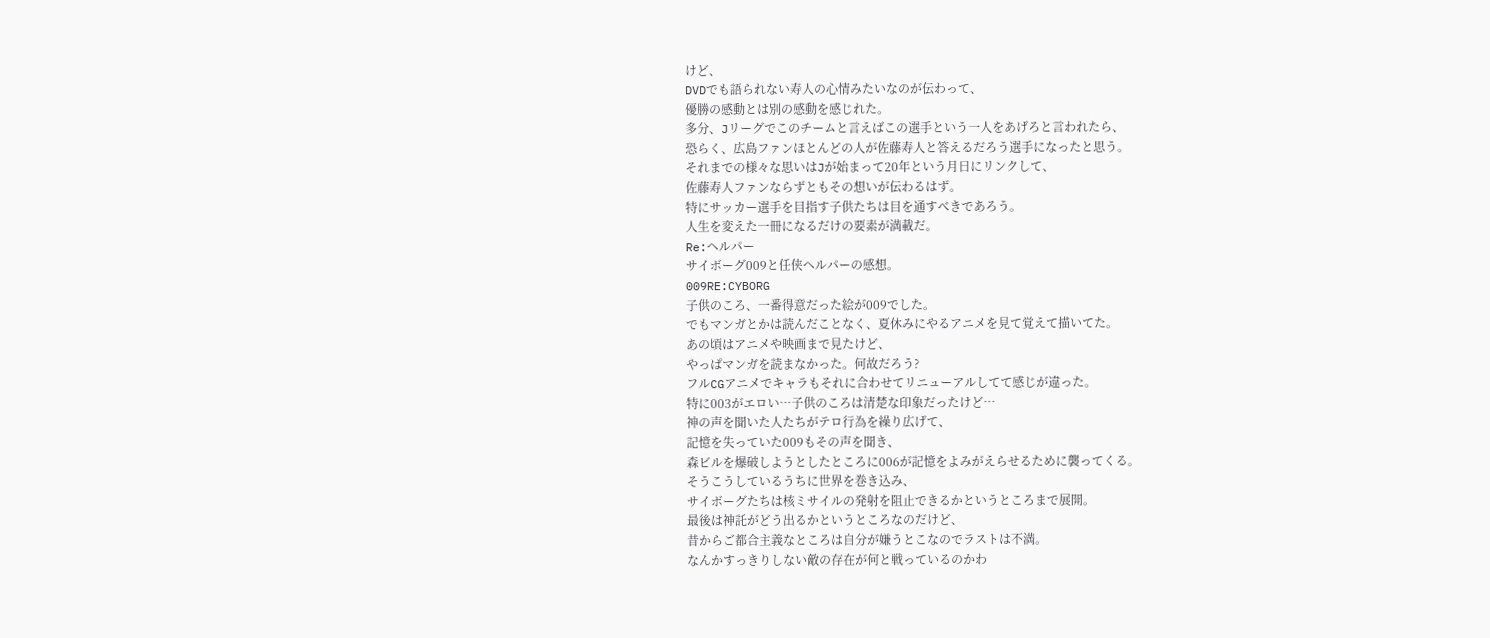けど、
DVDでも語られない寿人の心情みたいなのが伝わって、
優勝の感動とは別の感動を感じれた。
多分、Jリーグでこのチームと言えばこの選手という一人をあげろと言われたら、
恐らく、広島ファンほとんどの人が佐藤寿人と答えるだろう選手になったと思う。
それまでの様々な思いはJが始まって20年という月日にリンクして、
佐藤寿人ファンならずともその想いが伝わるはず。
特にサッカー選手を目指す子供たちは目を通すべきであろう。
人生を変えた一冊になるだけの要素が満載だ。
Re:ヘルパー
サイボーグ009と任侠ヘルパーの感想。
009RE:CYBORG
子供のころ、一番得意だった絵が009でした。
でもマンガとかは読んだことなく、夏休みにやるアニメを見て覚えて描いてた。
あの頃はアニメや映画まで見たけど、
やっぱマンガを読まなかった。何故だろう?
フルCGアニメでキャラもそれに合わせてリニューアルしてて感じが違った。
特に003がエロい…子供のころは清楚な印象だったけど…
神の声を聞いた人たちがテロ行為を繰り広げて、
記憶を失っていた009もその声を聞き、
森ビルを爆破しようとしたところに006が記憶をよみがえらせるために襲ってくる。
そうこうしているうちに世界を巻き込み、
サイボーグたちは核ミサイルの発射を阻止できるかというところまで展開。
最後は神託がどう出るかというところなのだけど、
昔からご都合主義なところは自分が嫌うとこなのでラストは不満。
なんかすっきりしない敵の存在が何と戦っているのかわ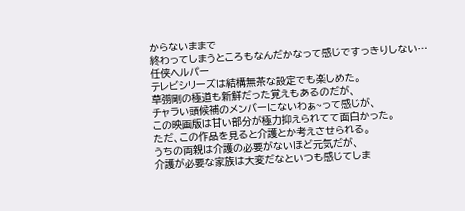からないままで
終わってしまうところもなんだかなって感じですっきりしない…
任侠ヘルパー
テレビシリーズは結構無茶な設定でも楽しめた。
草彅剛の極道も新鮮だった覚えもあるのだが、
チャラい頭候補のメンバーにないわぁ~って感じが、
この映画版は甘い部分が極力抑えられてて面白かった。
ただ、この作品を見ると介護とか考えさせられる。
うちの両親は介護の必要がないほど元気だが、
介護が必要な家族は大変だなといつも感じてしま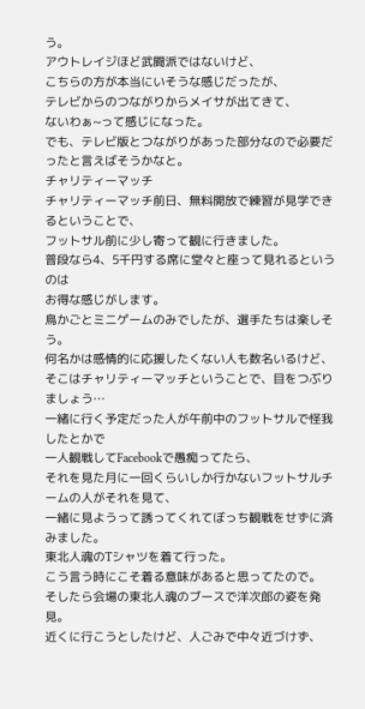う。
アウトレイジほど武闘派ではないけど、
こちらの方が本当にいそうな感じだったが、
テレビからのつながりからメイサが出てきて、
ないわぁ~って感じになった。
でも、テレビ版とつながりがあった部分なので必要だったと言えばそうかなと。
チャリティーマッチ
チャリティーマッチ前日、無料開放で練習が見学できるということで、
フットサル前に少し寄って観に行きました。
普段なら4、5千円する席に堂々と座って見れるというのは
お得な感じがします。
鳥かごとミニゲームのみでしたが、選手たちは楽しそう。
何名かは感情的に応援したくない人も数名いるけど、
そこはチャリティーマッチということで、目をつぶりましょう…
一緒に行く予定だった人が午前中のフットサルで怪我したとかで
一人観戦してFacebookで愚痴ってたら、
それを見た月に一回くらいしか行かないフットサルチームの人がそれを見て、
一緒に見ようって誘ってくれてぼっち観戦をせずに済みました。
東北人魂のTシャツを着て行った。
こう言う時にこそ着る意味があると思ってたので。
そしたら会場の東北人魂のブースで洋次郎の姿を発見。
近くに行こうとしたけど、人ごみで中々近づけず、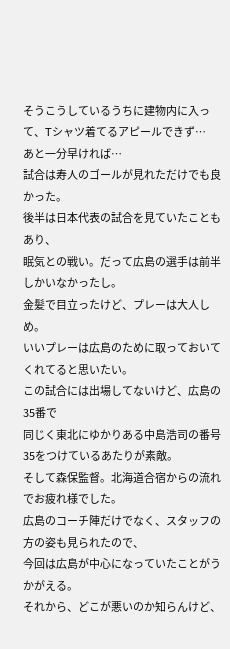そうこうしているうちに建物内に入って、Tシャツ着てるアピールできず…
あと一分早ければ…
試合は寿人のゴールが見れただけでも良かった。
後半は日本代表の試合を見ていたこともあり、
眠気との戦い。だって広島の選手は前半しかいなかったし。
金髪で目立ったけど、プレーは大人しめ。
いいプレーは広島のために取っておいてくれてると思いたい。
この試合には出場してないけど、広島の35番で
同じく東北にゆかりある中島浩司の番号35をつけているあたりが素敵。
そして森保監督。北海道合宿からの流れでお疲れ様でした。
広島のコーチ陣だけでなく、スタッフの方の姿も見られたので、
今回は広島が中心になっていたことがうかがえる。
それから、どこが悪いのか知らんけど、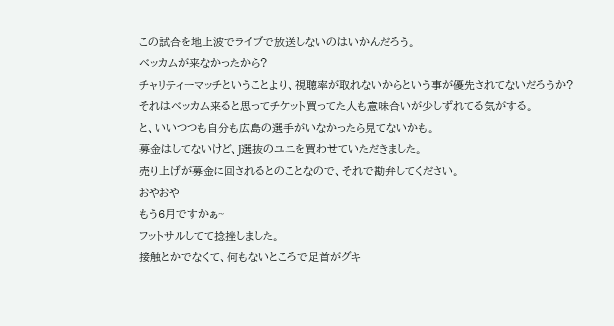この試合を地上波でライブで放送しないのはいかんだろう。
ベッカムが来なかったから?
チャリティーマッチということより、視聴率が取れないからという事が優先されてないだろうか?
それはベッカム来ると思ってチケット買ってた人も意味合いが少しずれてる気がする。
と、いいつつも自分も広島の選手がいなかったら見てないかも。
募金はしてないけど、J選抜のユニを買わせていただきました。
売り上げが募金に回されるとのことなので、それで勘弁してください。
おやおや
もう6月ですかぁ~
フットサルしてて捻挫しました。
接触とかでなくて、何もないところで足首がグキ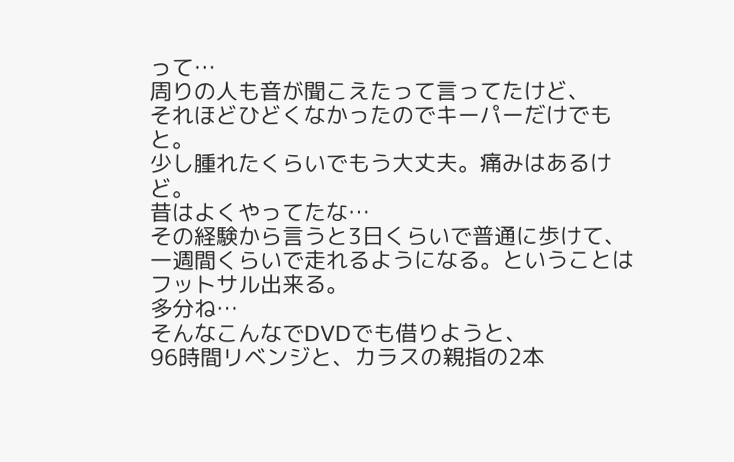って…
周りの人も音が聞こえたって言ってたけど、
それほどひどくなかったのでキーパーだけでもと。
少し腫れたくらいでもう大丈夫。痛みはあるけど。
昔はよくやってたな…
その経験から言うと3日くらいで普通に歩けて、
一週間くらいで走れるようになる。ということはフットサル出来る。
多分ね…
そんなこんなでDVDでも借りようと、
96時間リベンジと、カラスの親指の2本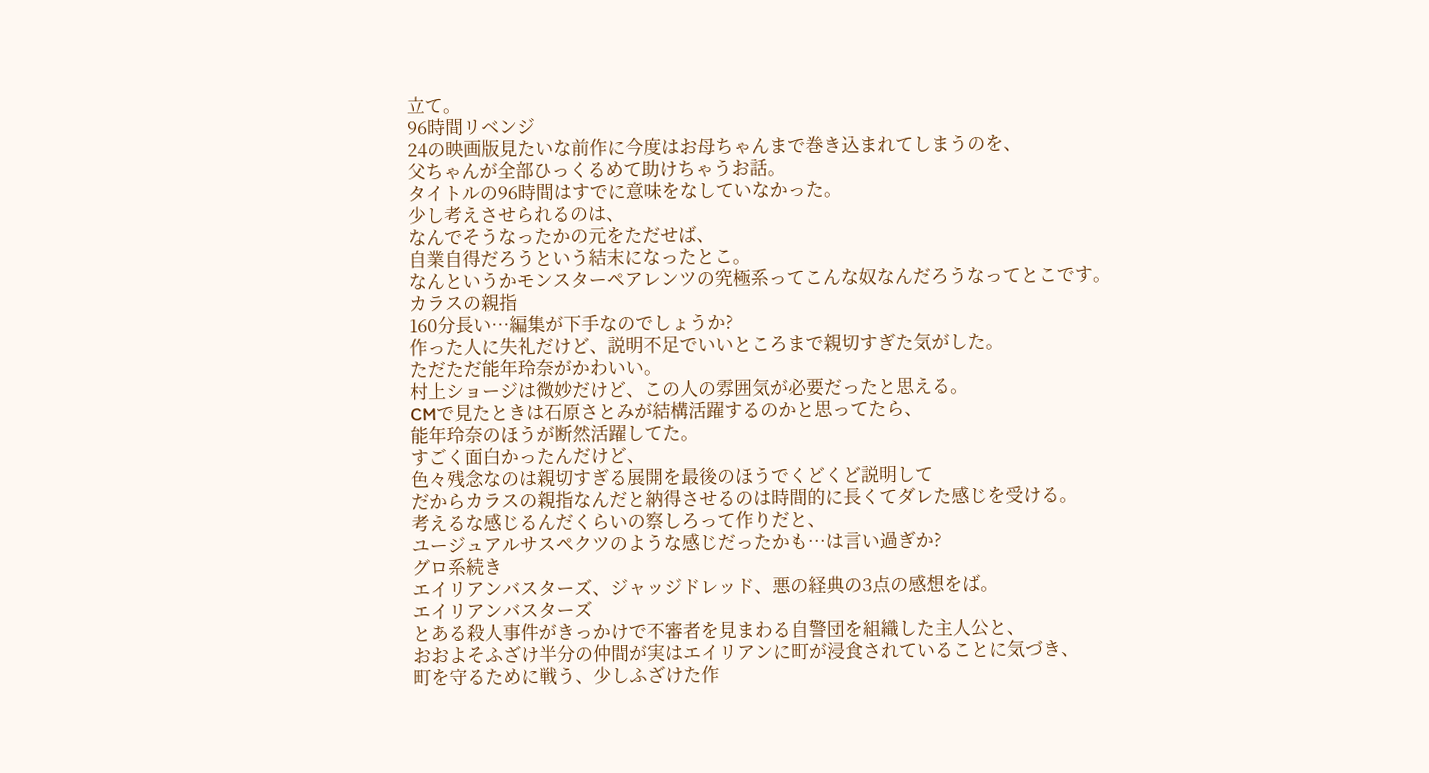立て。
96時間リベンジ
24の映画版見たいな前作に今度はお母ちゃんまで巻き込まれてしまうのを、
父ちゃんが全部ひっくるめて助けちゃうお話。
タイトルの96時間はすでに意味をなしていなかった。
少し考えさせられるのは、
なんでそうなったかの元をただせば、
自業自得だろうという結末になったとこ。
なんというかモンスターペアレンツの究極系ってこんな奴なんだろうなってとこです。
カラスの親指
160分長い…編集が下手なのでしょうか?
作った人に失礼だけど、説明不足でいいところまで親切すぎた気がした。
ただただ能年玲奈がかわいい。
村上ショージは微妙だけど、この人の雰囲気が必要だったと思える。
CMで見たときは石原さとみが結構活躍するのかと思ってたら、
能年玲奈のほうが断然活躍してた。
すごく面白かったんだけど、
色々残念なのは親切すぎる展開を最後のほうでくどくど説明して
だからカラスの親指なんだと納得させるのは時間的に長くてダレた感じを受ける。
考えるな感じるんだくらいの察しろって作りだと、
ユージュアルサスペクツのような感じだったかも…は言い過ぎか?
グロ系続き
エイリアンバスターズ、ジャッジドレッド、悪の経典の3点の感想をば。
エイリアンバスターズ
とある殺人事件がきっかけで不審者を見まわる自警団を組織した主人公と、
おおよそふざけ半分の仲間が実はエイリアンに町が浸食されていることに気づき、
町を守るために戦う、少しふざけた作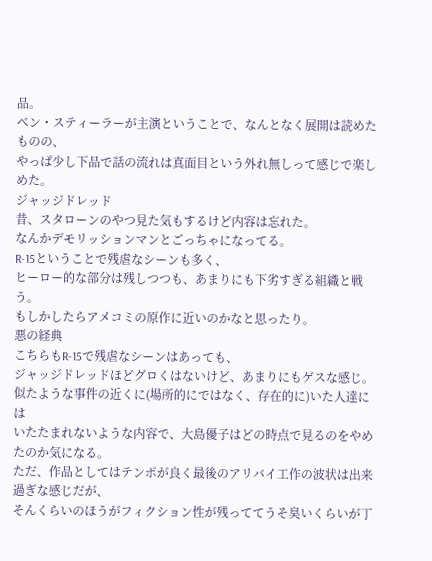品。
ベン・スティーラーが主演ということで、なんとなく展開は読めたものの、
やっぱ少し下品で話の流れは真面目という外れ無しって感じで楽しめた。
ジャッジドレッド
昔、スタローンのやつ見た気もするけど内容は忘れた。
なんかデモリッションマンとごっちゃになってる。
R-15ということで残虐なシーンも多く、
ヒーロー的な部分は残しつつも、あまりにも下劣すぎる組織と戦う。
もしかしたらアメコミの原作に近いのかなと思ったり。
悪の経典
こちらもR-15で残虐なシーンはあっても、
ジャッジドレッドほどグロくはないけど、あまりにもゲスな感じ。
似たような事件の近くに(場所的にではなく、存在的に)いた人達には
いたたまれないような内容で、大島優子はどの時点で見るのをやめたのか気になる。
ただ、作品としてはテンポが良く最後のアリバイ工作の波状は出来過ぎな感じだが、
そんくらいのほうがフィクション性が残っててうそ臭いくらいが丁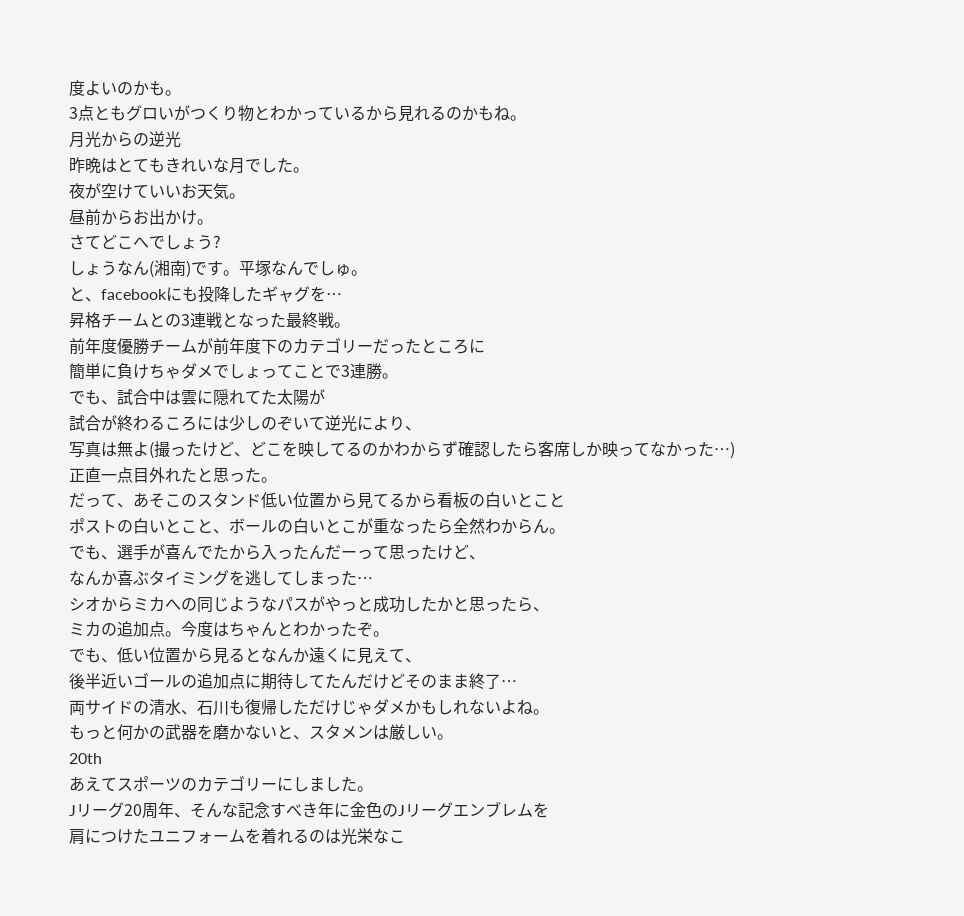度よいのかも。
3点ともグロいがつくり物とわかっているから見れるのかもね。
月光からの逆光
昨晩はとてもきれいな月でした。
夜が空けていいお天気。
昼前からお出かけ。
さてどこへでしょう?
しょうなん(湘南)です。平塚なんでしゅ。
と、facebookにも投降したギャグを…
昇格チームとの3連戦となった最終戦。
前年度優勝チームが前年度下のカテゴリーだったところに
簡単に負けちゃダメでしょってことで3連勝。
でも、試合中は雲に隠れてた太陽が
試合が終わるころには少しのぞいて逆光により、
写真は無よ(撮ったけど、どこを映してるのかわからず確認したら客席しか映ってなかった…)
正直一点目外れたと思った。
だって、あそこのスタンド低い位置から見てるから看板の白いとこと
ポストの白いとこと、ボールの白いとこが重なったら全然わからん。
でも、選手が喜んでたから入ったんだーって思ったけど、
なんか喜ぶタイミングを逃してしまった…
シオからミカへの同じようなパスがやっと成功したかと思ったら、
ミカの追加点。今度はちゃんとわかったぞ。
でも、低い位置から見るとなんか遠くに見えて、
後半近いゴールの追加点に期待してたんだけどそのまま終了…
両サイドの清水、石川も復帰しただけじゃダメかもしれないよね。
もっと何かの武器を磨かないと、スタメンは厳しい。
20th
あえてスポーツのカテゴリーにしました。
Jリーグ20周年、そんな記念すべき年に金色のJリーグエンブレムを
肩につけたユニフォームを着れるのは光栄なこ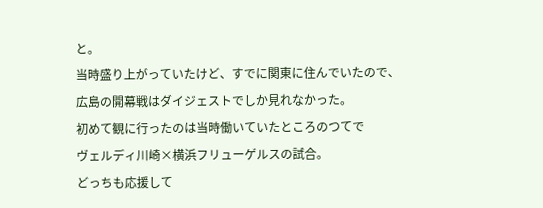と。
当時盛り上がっていたけど、すでに関東に住んでいたので、
広島の開幕戦はダイジェストでしか見れなかった。
初めて観に行ったのは当時働いていたところのつてで
ヴェルディ川崎×横浜フリューゲルスの試合。
どっちも応援して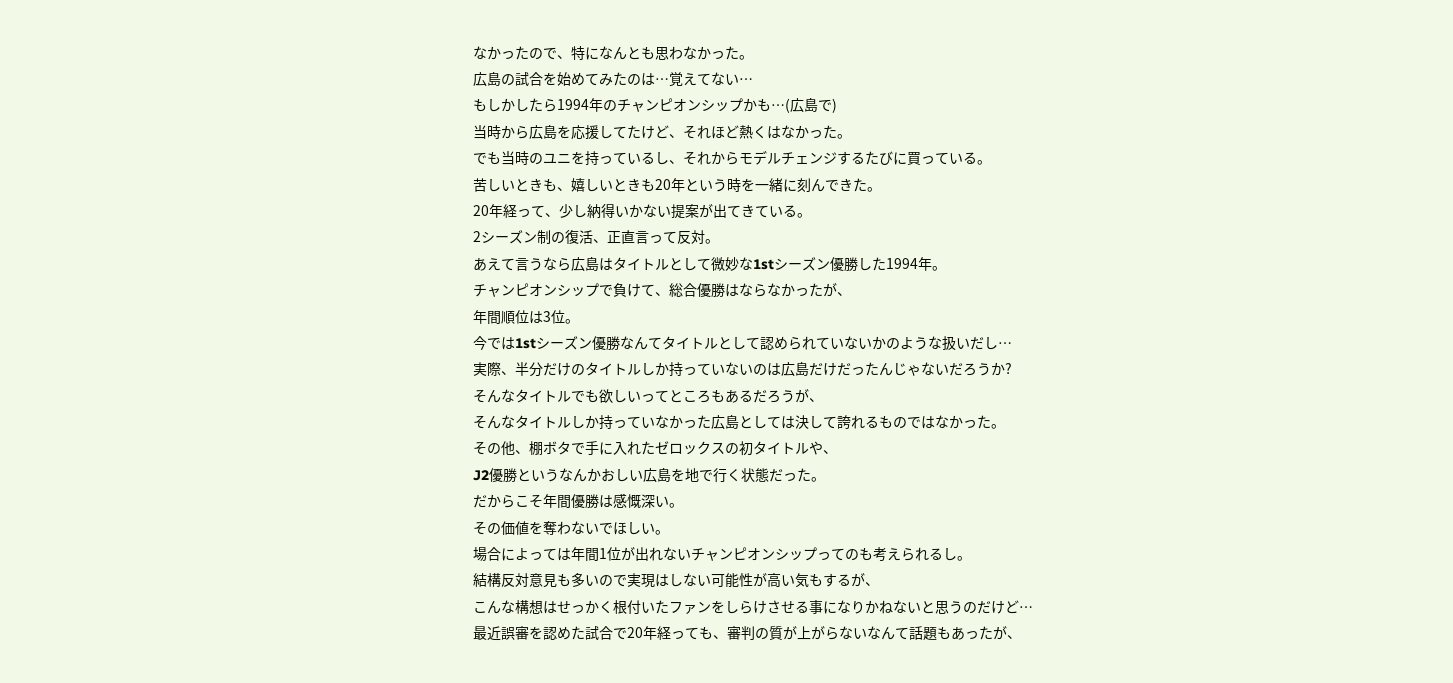なかったので、特になんとも思わなかった。
広島の試合を始めてみたのは…覚えてない…
もしかしたら1994年のチャンピオンシップかも…(広島で)
当時から広島を応援してたけど、それほど熱くはなかった。
でも当時のユニを持っているし、それからモデルチェンジするたびに買っている。
苦しいときも、嬉しいときも20年という時を一緒に刻んできた。
20年経って、少し納得いかない提案が出てきている。
2シーズン制の復活、正直言って反対。
あえて言うなら広島はタイトルとして微妙な1stシーズン優勝した1994年。
チャンピオンシップで負けて、総合優勝はならなかったが、
年間順位は3位。
今では1stシーズン優勝なんてタイトルとして認められていないかのような扱いだし…
実際、半分だけのタイトルしか持っていないのは広島だけだったんじゃないだろうか?
そんなタイトルでも欲しいってところもあるだろうが、
そんなタイトルしか持っていなかった広島としては決して誇れるものではなかった。
その他、棚ボタで手に入れたゼロックスの初タイトルや、
J2優勝というなんかおしい広島を地で行く状態だった。
だからこそ年間優勝は感慨深い。
その価値を奪わないでほしい。
場合によっては年間1位が出れないチャンピオンシップってのも考えられるし。
結構反対意見も多いので実現はしない可能性が高い気もするが、
こんな構想はせっかく根付いたファンをしらけさせる事になりかねないと思うのだけど…
最近誤審を認めた試合で20年経っても、審判の質が上がらないなんて話題もあったが、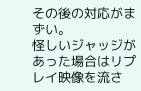その後の対応がまずい。
怪しいジャッジがあった場合はリプレイ映像を流さ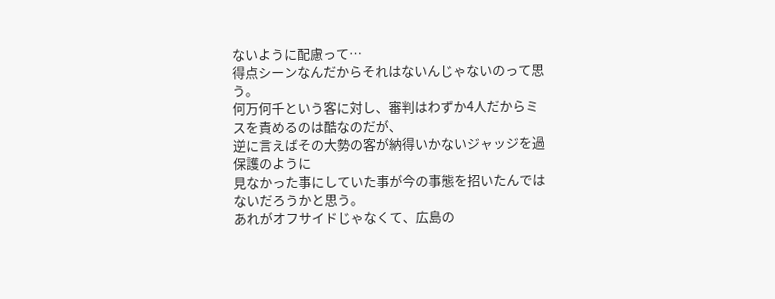ないように配慮って…
得点シーンなんだからそれはないんじゃないのって思う。
何万何千という客に対し、審判はわずか4人だからミスを責めるのは酷なのだが、
逆に言えばその大勢の客が納得いかないジャッジを過保護のように
見なかった事にしていた事が今の事態を招いたんではないだろうかと思う。
あれがオフサイドじゃなくて、広島の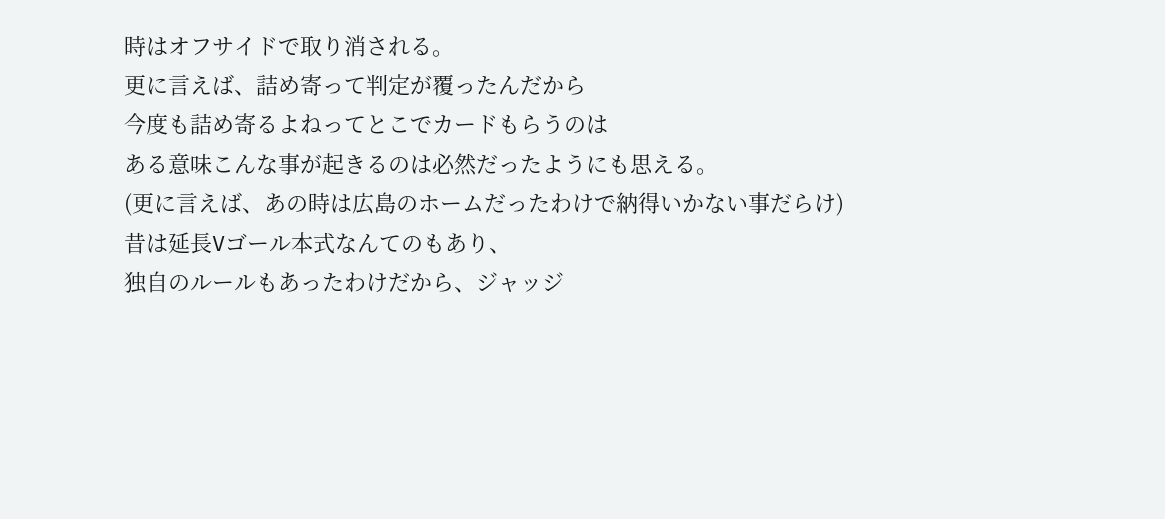時はオフサイドで取り消される。
更に言えば、詰め寄って判定が覆ったんだから
今度も詰め寄るよねってとこでカードもらうのは
ある意味こんな事が起きるのは必然だったようにも思える。
(更に言えば、あの時は広島のホームだったわけで納得いかない事だらけ)
昔は延長Vゴール本式なんてのもあり、
独自のルールもあったわけだから、ジャッジ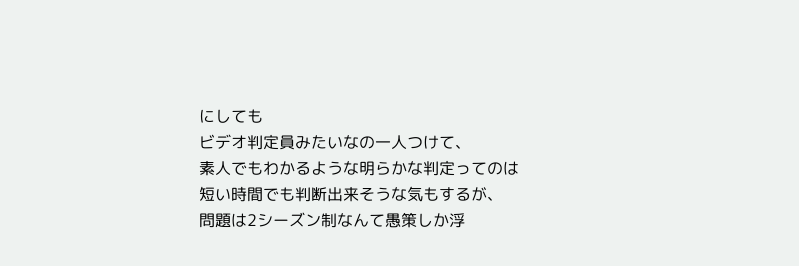にしても
ビデオ判定員みたいなの一人つけて、
素人でもわかるような明らかな判定ってのは
短い時間でも判断出来そうな気もするが、
問題は2シーズン制なんて愚策しか浮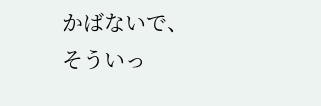かばないで、
そういっ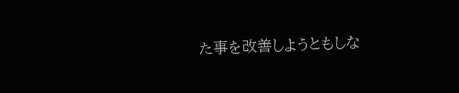た事を改善しようともしな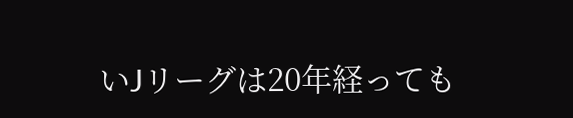いJリーグは20年経っても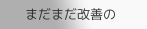まだまだ改善の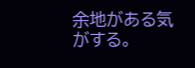余地がある気がする。